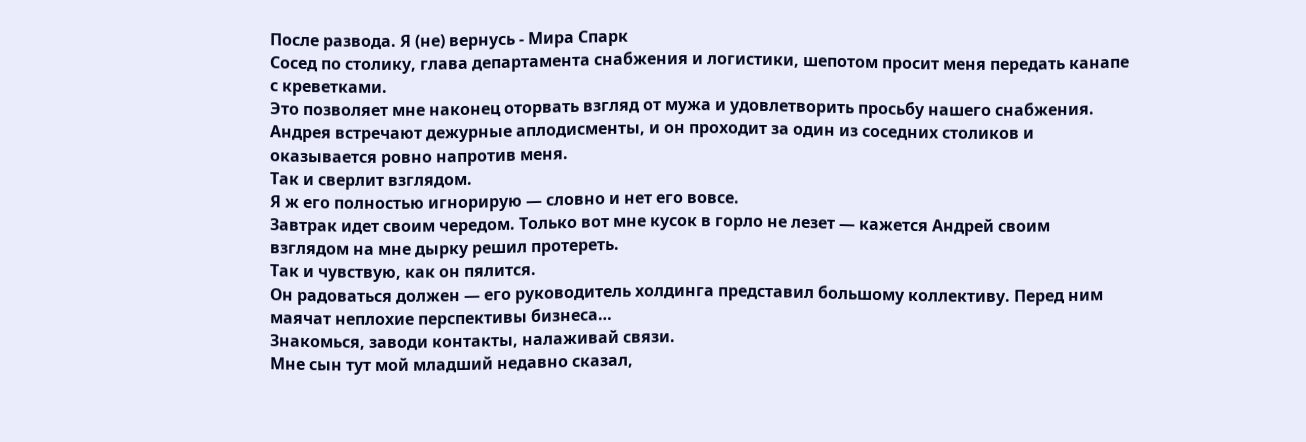После развода. Я (не) вернусь - Мира Спарк
Сосед по столику, глава департамента снабжения и логистики, шепотом просит меня передать канапе с креветками.
Это позволяет мне наконец оторвать взгляд от мужа и удовлетворить просьбу нашего снабжения.
Андрея встречают дежурные аплодисменты, и он проходит за один из соседних столиков и оказывается ровно напротив меня.
Так и сверлит взглядом.
Я ж его полностью игнорирую — словно и нет его вовсе.
Завтрак идет своим чередом. Только вот мне кусок в горло не лезет — кажется Андрей своим взглядом на мне дырку решил протереть.
Так и чувствую, как он пялится.
Он радоваться должен — его руководитель холдинга представил большому коллективу. Перед ним маячат неплохие перспективы бизнеса…
Знакомься, заводи контакты, налаживай связи.
Мне сын тут мой младший недавно сказал,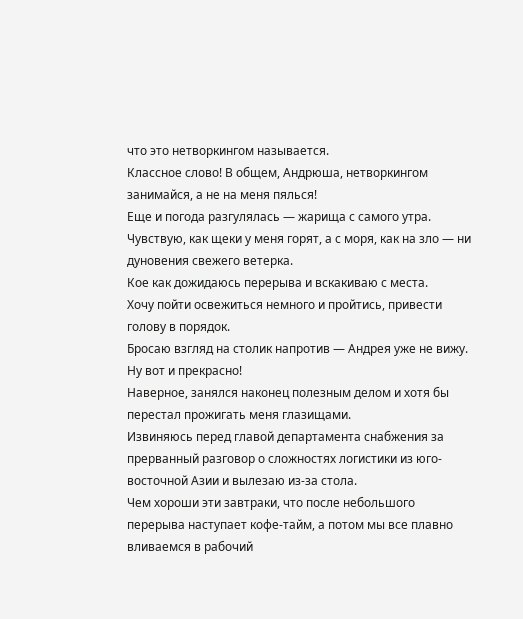что это нетворкингом называется.
Классное слово! В общем, Андрюша, нетворкингом занимайся, а не на меня пялься!
Еще и погода разгулялась — жарища с самого утра. Чувствую, как щеки у меня горят, а с моря, как на зло — ни дуновения свежего ветерка.
Кое как дожидаюсь перерыва и вскакиваю с места.
Хочу пойти освежиться немного и пройтись, привести голову в порядок.
Бросаю взгляд на столик напротив — Андрея уже не вижу.
Ну вот и прекрасно!
Наверное, занялся наконец полезным делом и хотя бы перестал прожигать меня глазищами.
Извиняюсь перед главой департамента снабжения за прерванный разговор о сложностях логистики из юго-восточной Азии и вылезаю из-за стола.
Чем хороши эти завтраки, что после небольшого перерыва наступает кофе-тайм, а потом мы все плавно вливаемся в рабочий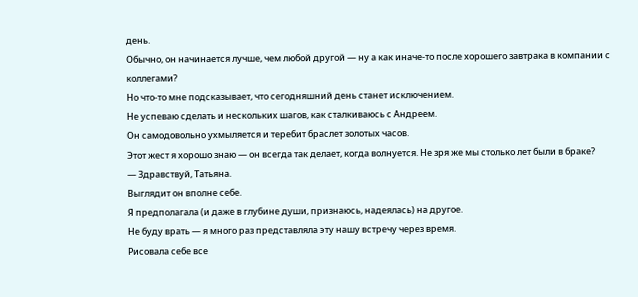день.
Обычно, он начинается лучше, чем любой другой — ну а как иначе-то после хорошего завтрака в компании с коллегами?
Но что-то мне подсказывает, что сегодняшний день станет исключением.
Не успеваю сделать и нескольких шагов, как сталкиваюсь с Андреем.
Он самодовольно ухмыляется и теребит браслет золотых часов.
Этот жест я хорошо знаю — он всегда так делает, когда волнуется. Не зря же мы столько лет были в браке?
— Здравствуй, Татьяна.
Выглядит он вполне себе.
Я предполагала (и даже в глубине души, признаюсь, надеялась) на другое.
Не буду врать — я много раз представляла эту нашу встречу через время.
Рисовала себе все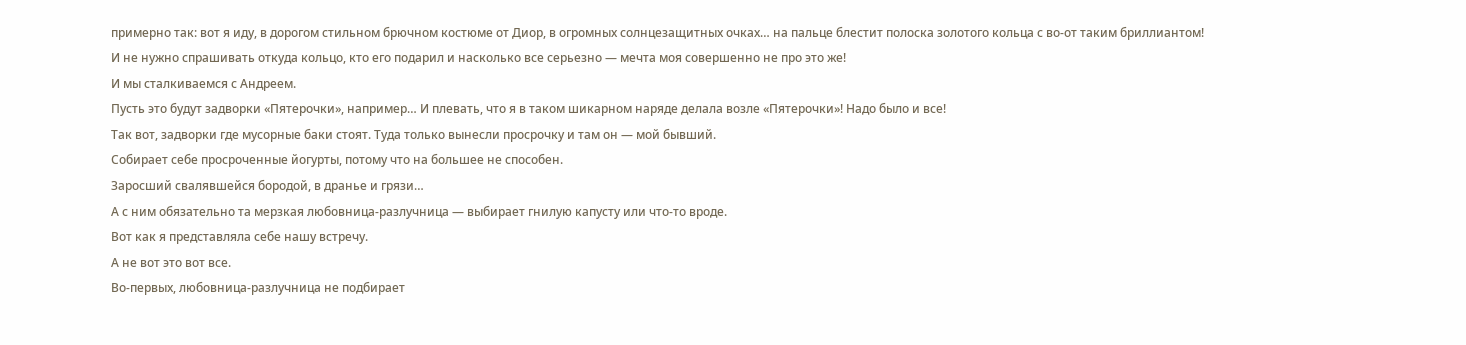примерно так: вот я иду, в дорогом стильном брючном костюме от Диор, в огромных солнцезащитных очках… на пальце блестит полоска золотого кольца с во-от таким бриллиантом!
И не нужно спрашивать откуда кольцо, кто его подарил и насколько все серьезно — мечта моя совершенно не про это же!
И мы сталкиваемся с Андреем.
Пусть это будут задворки «Пятерочки», например… И плевать, что я в таком шикарном наряде делала возле «Пятерочки»! Надо было и все!
Так вот, задворки где мусорные баки стоят. Туда только вынесли просрочку и там он — мой бывший.
Собирает себе просроченные йогурты, потому что на большее не способен.
Заросший свалявшейся бородой, в дранье и грязи…
А с ним обязательно та мерзкая любовница-разлучница — выбирает гнилую капусту или что-то вроде.
Вот как я представляла себе нашу встречу.
А не вот это вот все.
Во-первых, любовница-разлучница не подбирает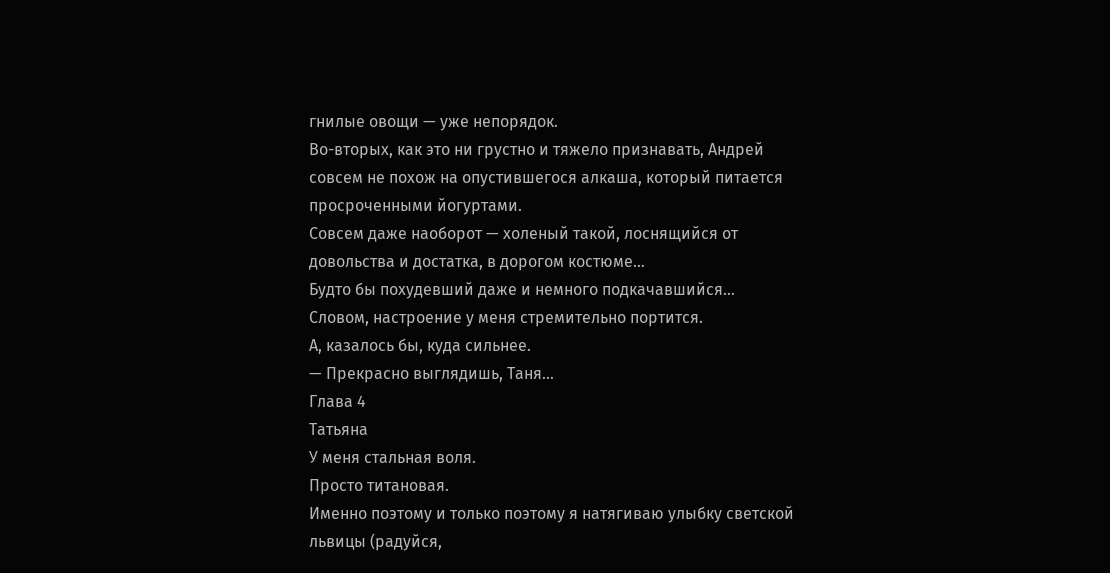гнилые овощи — уже непорядок.
Во-вторых, как это ни грустно и тяжело признавать, Андрей совсем не похож на опустившегося алкаша, который питается просроченными йогуртами.
Совсем даже наоборот — холеный такой, лоснящийся от довольства и достатка, в дорогом костюме…
Будто бы похудевший даже и немного подкачавшийся…
Словом, настроение у меня стремительно портится.
А, казалось бы, куда сильнее.
— Прекрасно выглядишь, Таня…
Глава 4
Татьяна
У меня стальная воля.
Просто титановая.
Именно поэтому и только поэтому я натягиваю улыбку светской львицы (радуйся,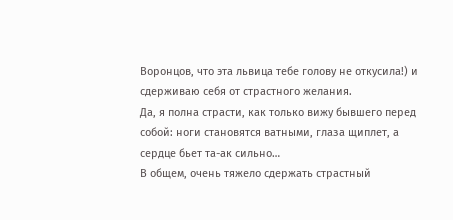Воронцов, что эта львица тебе голову не откусила!) и сдерживаю себя от страстного желания.
Да, я полна страсти, как только вижу бывшего перед собой: ноги становятся ватными, глаза щиплет, а сердце бьет та-ак сильно…
В общем, очень тяжело сдержать страстный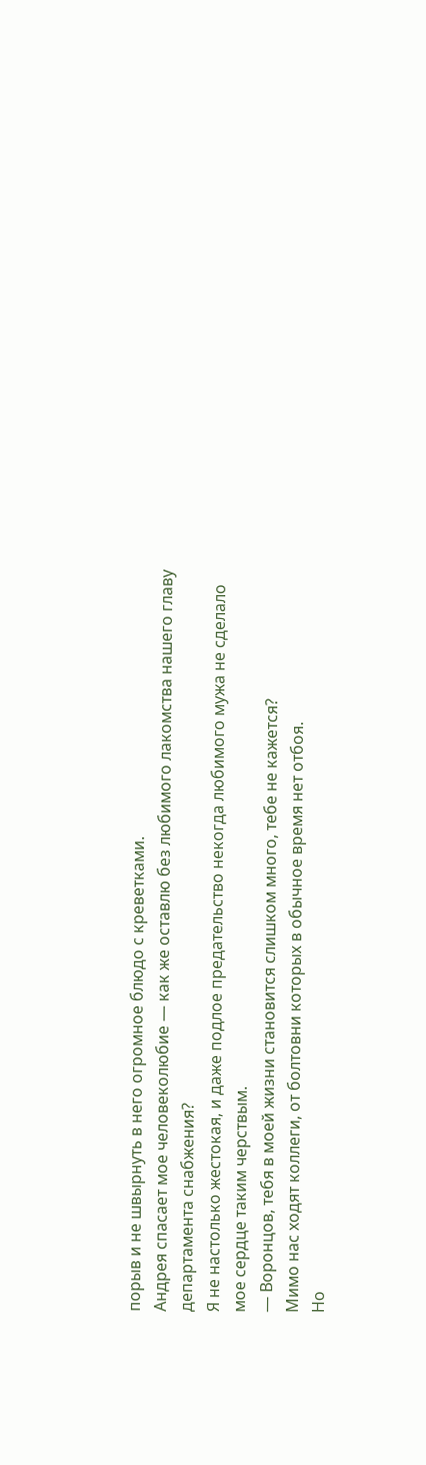порыв и не швырнуть в него огромное блюдо с креветками.
Андрея спасает мое человеколюбие — как же оставлю без любимого лакомства нашего главу департамента снабжения?
Я не настолько жестокая, и даже подлое предательство некогда любимого мужа не сделало мое сердце таким черствым.
— Воронцов, тебя в моей жизни становится слишком много, тебе не кажется?
Мимо нас ходят коллеги, от болтовни которых в обычное время нет отбоя.
Но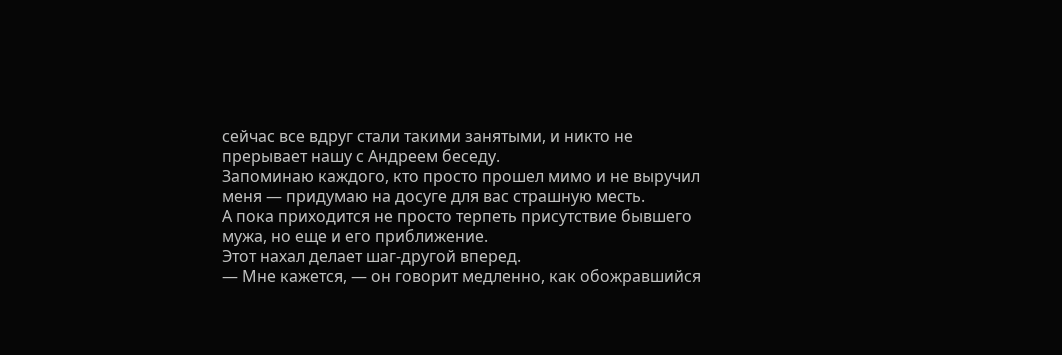сейчас все вдруг стали такими занятыми, и никто не прерывает нашу с Андреем беседу.
Запоминаю каждого, кто просто прошел мимо и не выручил меня — придумаю на досуге для вас страшную месть.
А пока приходится не просто терпеть присутствие бывшего мужа, но еще и его приближение.
Этот нахал делает шаг-другой вперед.
— Мне кажется, — он говорит медленно, как обожравшийся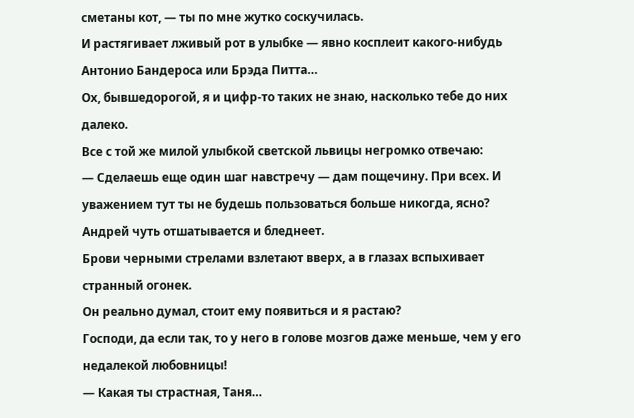сметаны кот, — ты по мне жутко соскучилась.
И растягивает лживый рот в улыбке — явно косплеит какого-нибудь Антонио Бандероса или Брэда Питта…
Ох, бывшедорогой, я и цифр-то таких не знаю, насколько тебе до них далеко.
Все с той же милой улыбкой светской львицы негромко отвечаю:
— Сделаешь еще один шаг навстречу — дам пощечину. При всех. И уважением тут ты не будешь пользоваться больше никогда, ясно?
Андрей чуть отшатывается и бледнеет.
Брови черными стрелами взлетают вверх, а в глазах вспыхивает странный огонек.
Он реально думал, стоит ему появиться и я растаю?
Господи, да если так, то у него в голове мозгов даже меньше, чем у его недалекой любовницы!
— Какая ты страстная, Таня…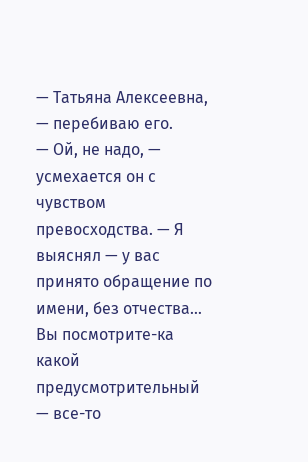— Татьяна Алексеевна, — перебиваю его.
— Ой, не надо, — усмехается он с чувством превосходства. — Я выяснял — у вас принято обращение по имени, без отчества…
Вы посмотрите-ка какой предусмотрительный — все-то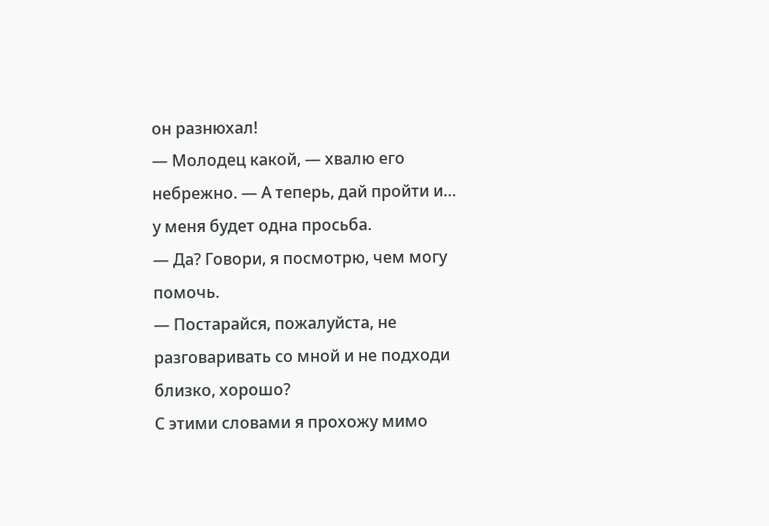он разнюхал!
— Молодец какой, — хвалю его небрежно. — А теперь, дай пройти и… у меня будет одна просьба.
— Да? Говори, я посмотрю, чем могу помочь.
— Постарайся, пожалуйста, не разговаривать со мной и не подходи близко, хорошо?
С этими словами я прохожу мимо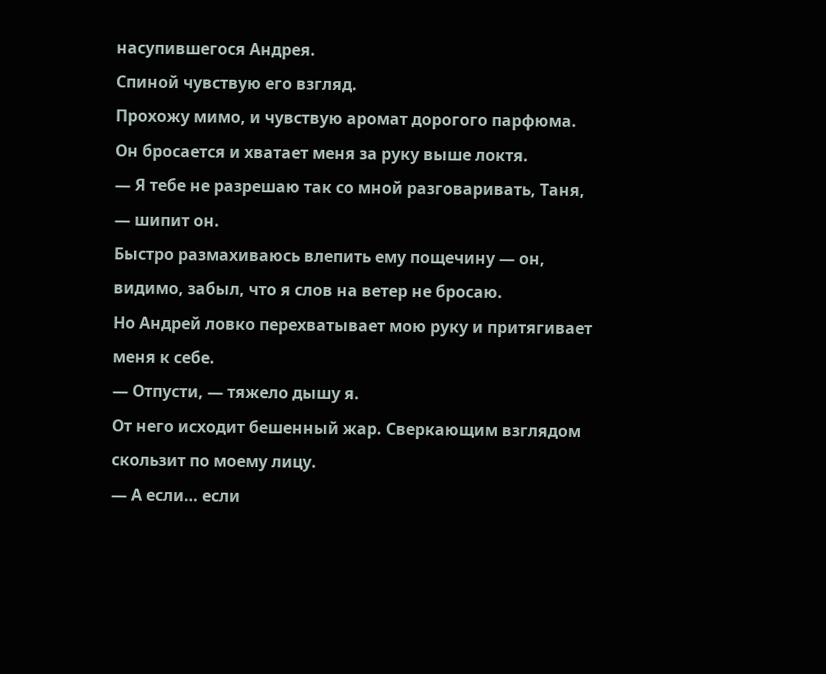насупившегося Андрея.
Спиной чувствую его взгляд.
Прохожу мимо, и чувствую аромат дорогого парфюма.
Он бросается и хватает меня за руку выше локтя.
— Я тебе не разрешаю так со мной разговаривать, Таня, — шипит он.
Быстро размахиваюсь влепить ему пощечину — он, видимо, забыл, что я слов на ветер не бросаю.
Но Андрей ловко перехватывает мою руку и притягивает меня к себе.
— Отпусти, — тяжело дышу я.
От него исходит бешенный жар. Сверкающим взглядом скользит по моему лицу.
— А если… если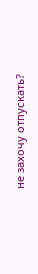не захочу отпускать?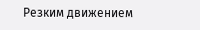Резким движением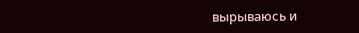вырываюсь и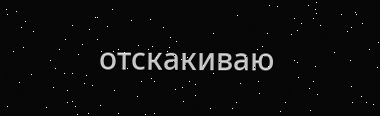отскакиваю